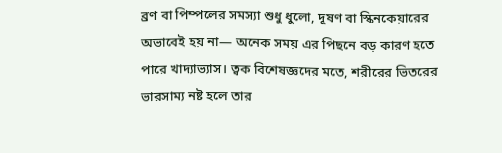ব্রণ বা পিম্পলের সমস্যা শুধু ধুলো, দূষণ বা স্কিনকেয়ারের অভাবেই হয় না— অনেক সময় এর পিছনে বড় কারণ হতে পারে খাদ্যাভ্যাস। ত্বক বিশেষজ্ঞদের মতে, শরীরের ভিতরের ভারসাম্য নষ্ট হলে তার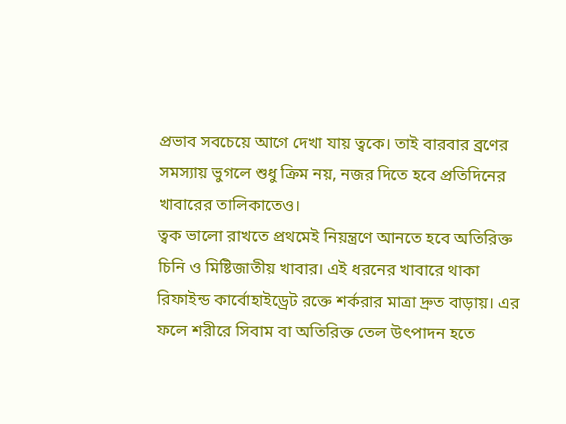প্রভাব সবচেয়ে আগে দেখা যায় ত্বকে। তাই বারবার ব্রণের সমস্যায় ভুগলে শুধু ক্রিম নয়, নজর দিতে হবে প্রতিদিনের খাবারের তালিকাতেও।
ত্বক ভালো রাখতে প্রথমেই নিয়ন্ত্রণে আনতে হবে অতিরিক্ত চিনি ও মিষ্টিজাতীয় খাবার। এই ধরনের খাবারে থাকা রিফাইন্ড কার্বোহাইড্রেট রক্তে শর্করার মাত্রা দ্রুত বাড়ায়। এর ফলে শরীরে সিবাম বা অতিরিক্ত তেল উৎপাদন হতে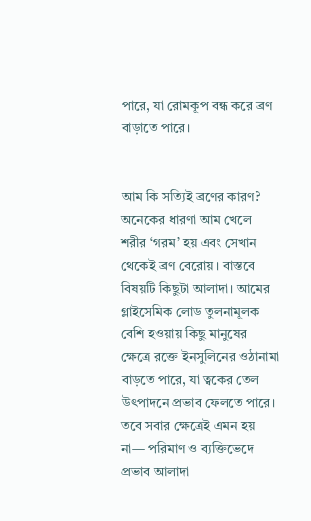পারে, যা রোমকূপ বন্ধ করে ব্রণ বাড়াতে পারে।


আম কি সত্যিই ব্রণের কারণ?
অনেকের ধারণা আম খেলে শরীর ‘গরম’ হয় এবং সেখান থেকেই ব্রণ বেরোয়। বাস্তবে বিষয়টি কিছুটা আলাদা। আমের গ্লাইসেমিক লোড তুলনামূলক বেশি হওয়ায় কিছু মানুষের ক্ষেত্রে রক্তে ইনসুলিনের ওঠানামা বাড়তে পারে, যা ত্বকের তেল উৎপাদনে প্রভাব ফেলতে পারে। তবে সবার ক্ষেত্রেই এমন হয় না— পরিমাণ ও ব্যক্তিভেদে প্রভাব আলাদা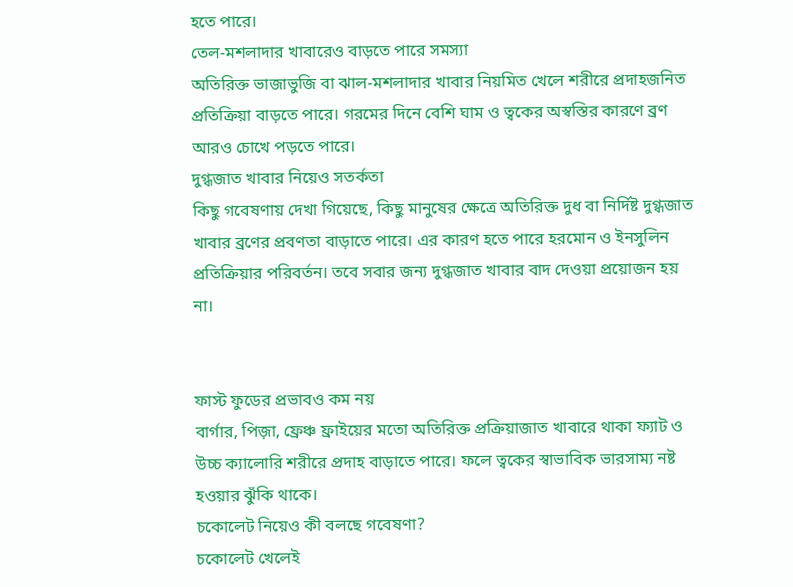হতে পারে।
তেল-মশলাদার খাবারেও বাড়তে পারে সমস্যা
অতিরিক্ত ভাজাভুজি বা ঝাল-মশলাদার খাবার নিয়মিত খেলে শরীরে প্রদাহজনিত প্রতিক্রিয়া বাড়তে পারে। গরমের দিনে বেশি ঘাম ও ত্বকের অস্বস্তির কারণে ব্রণ আরও চোখে পড়তে পারে।
দুগ্ধজাত খাবার নিয়েও সতর্কতা
কিছু গবেষণায় দেখা গিয়েছে, কিছু মানুষের ক্ষেত্রে অতিরিক্ত দুধ বা নির্দিষ্ট দুগ্ধজাত খাবার ব্রণের প্রবণতা বাড়াতে পারে। এর কারণ হতে পারে হরমোন ও ইনসুলিন প্রতিক্রিয়ার পরিবর্তন। তবে সবার জন্য দুগ্ধজাত খাবার বাদ দেওয়া প্রয়োজন হয় না।


ফাস্ট ফুডের প্রভাবও কম নয়
বার্গার, পিজ়া, ফ্রেঞ্চ ফ্রাইয়ের মতো অতিরিক্ত প্রক্রিয়াজাত খাবারে থাকা ফ্যাট ও উচ্চ ক্যালোরি শরীরে প্রদাহ বাড়াতে পারে। ফলে ত্বকের স্বাভাবিক ভারসাম্য নষ্ট হওয়ার ঝুঁকি থাকে।
চকোলেট নিয়েও কী বলছে গবেষণা?
চকোলেট খেলেই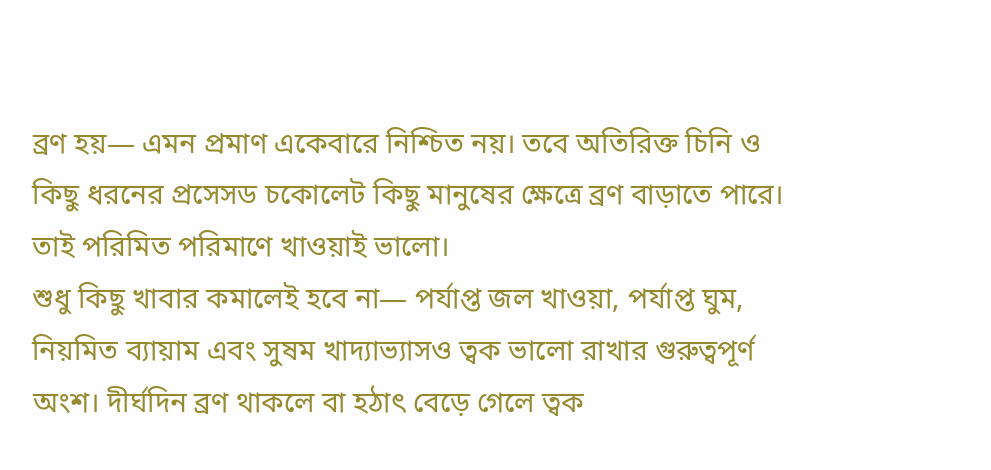ব্রণ হয়— এমন প্রমাণ একেবারে নিশ্চিত নয়। তবে অতিরিক্ত চিনি ও কিছু ধরনের প্রসেসড চকোলেট কিছু মানুষের ক্ষেত্রে ব্রণ বাড়াতে পারে। তাই পরিমিত পরিমাণে খাওয়াই ভালো।
শুধু কিছু খাবার কমালেই হবে না— পর্যাপ্ত জল খাওয়া, পর্যাপ্ত ঘুম, নিয়মিত ব্যায়াম এবং সুষম খাদ্যাভ্যাসও ত্বক ভালো রাখার গুরুত্বপূর্ণ অংশ। দীর্ঘদিন ব্রণ থাকলে বা হঠাৎ বেড়ে গেলে ত্বক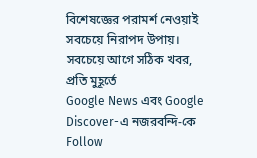বিশেষজ্ঞের পরামর্শ নেওয়াই সবচেয়ে নিরাপদ উপায়।
সবচেয়ে আগে সঠিক খবর, প্রতি মুহূর্তে
Google News এবং Google Discover-এ নজরবন্দি-কে Follow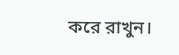করে রাখুন।